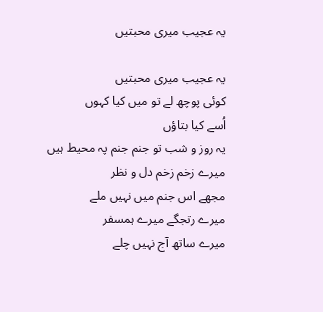یہ عجیب میری محبتیں

یہ عجیب میری محبتیں
کوئی پوچھ لے تو میں کیا کہوں
اُسے کیا بتاؤں
یہ روز و شب تو جنم جنم پہ محیط ہیں
میرے زخم زخم دل و نظر
مجھے اس جنم میں نہیں ملے
میرے رتجگے میرے ہمسفر
میرے ساتھ آج نہیں چلے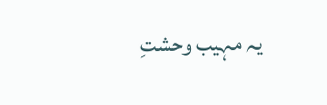یہ مہیب وحشتِ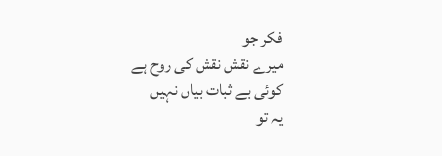فکر جو
میرے نقش نقش کی روح ہے
کوئی بے ثبات بیاں نہیں
یہ تو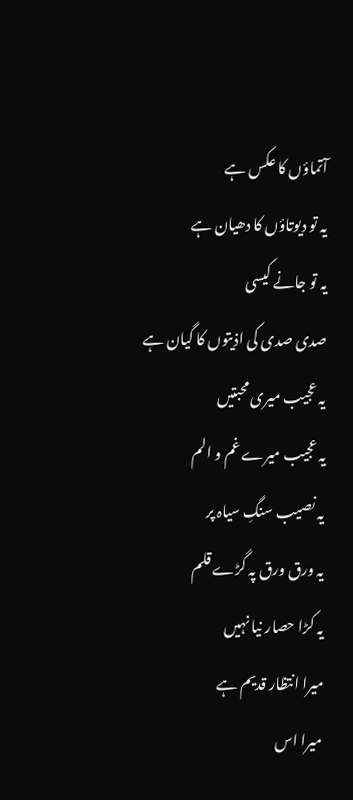آتماؤں کا عکس ہے
یہ تو دیوتاؤں کا دھیان ہے
یہ تو جانے کیسی
صدی صدی کی اذیتوں کا گیان ہے
یہ عجیب میری محبتیں
یہ عجیب میرے غم و الم
یہ نصیب سنگِ سیاہ پر
یہ ورق ورق پہ گڑے قلم
یہ کڑا حصار نیا نہیں
میرا انتظار قدیم ہے
میرا اس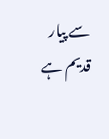سے پیار قدیم ہے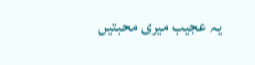یہ عجیب میری محبتیں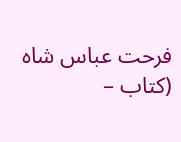فرحت عباس شاہ
(کتاب –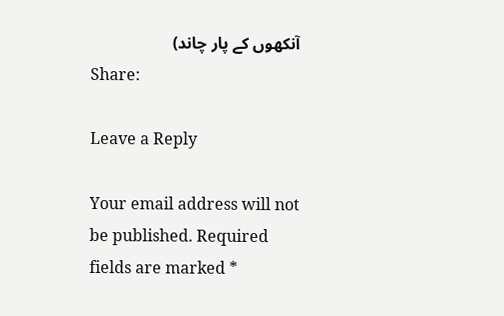آنکھوں کے پار چاند)
Share:

Leave a Reply

Your email address will not be published. Required fields are marked *